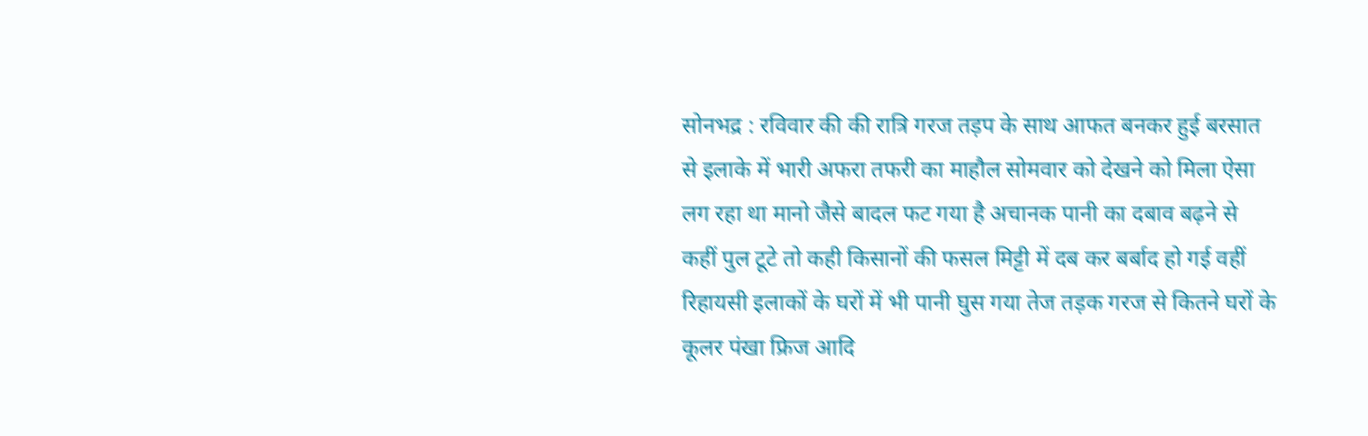सोनभद्र : रविवार की की रात्रि गरज तड़प के साथ आफत बनकर हुई बरसात से इलाके में भारी अफरा तफरी का माहौल सोमवार को देखने को मिला ऐसा लग रहा था मानो जैसे बादल फट गया है अचानक पानी का दबाव बढ़ने से कहीं पुल टूटे तो कही किसानों की फसल मिट्टी में दब कर बर्बाद हो गई वहीं रिहायसी इलाकों के घरों में भी पानी घुस गया तेज तड़क गरज से कितने घरों के कूलर पंखा फ्रिज आदि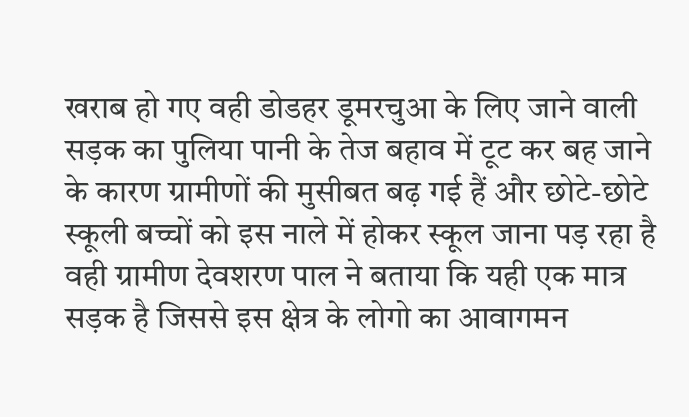खराब हो गए वही डोडहर डूमरचुआ के लिए जाने वाली सड़क का पुलिया पानी के तेज बहाव में टूट कर बह जाने के कारण ग्रामीणों की मुसीबत बढ़ गई हैं और छोटे-छोटे स्कूली बच्चों को इस नाले में होकर स्कूल जाना पड़ रहा है
वही ग्रामीण देवशरण पाल ने बताया कि यही एक मात्र सड़क है जिससे इस क्षेत्र के लोगो का आवागमन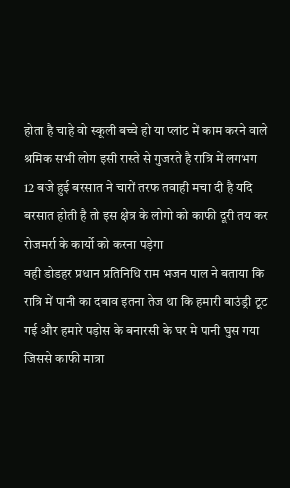होता है चाहे वो स्कूली बच्चे हो या प्लांट में काम करने वाले श्रमिक सभी लोग इसी रास्ते से गुजरते है रात्रि में लगभग 12 बजे हुई बरसात ने चारों तरफ तवाही मचा दी है यदि बरसात होती है तो इस क्षेत्र के लोगो को काफी दूरी तय कर रोजमर्रा के कार्यो को करना पड़ेगा
वही डोडहर प्रधान प्रतिनिधि राम भजन पाल ने बताया कि रात्रि में पानी का दबाव इतना तेज था कि हमारी बाउंड्री टूट गई और हमारे पड़ोस के बनारसी के घर मे पानी घुस गया जिससे काफी मात्रा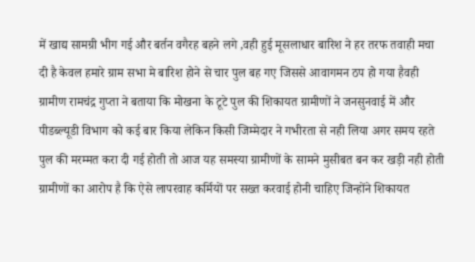में खाद्य सामग्री भीग गई और बर्तन वगैरह बहने लगे ,वही हुई मूसलाधार बारिश ने हर तरफ तवाही मचा दी है केवल हमारे ग्राम सभा मे बारिश होने से चार पुल बह गए जिससे आवागमन ठप हो गया हैवही ग्रामीण रामचंद्र गुप्ता ने बताया कि मोखना के टूटे पुल की शिकायत ग्रामीणों ने जनसुनवाई में और पीडब्ल्यूडी विभाग को कई बार किया लेकिन किसी जिम्मेदार ने गभीरता से नही लिया अगर समय रहते पुल की मरम्मत करा दी गई होती तो आज यह समस्या ग्रामीणों के सामने मुसीबत बन कर खड़ी नही होती ग्रामीणों का आरोप है कि ऐसे लापरवाह कर्मियों पर सख्त करवाई होनी चाहिए जिन्होंने शिकायत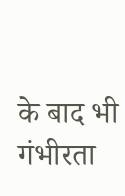के बाद भी गंभीरता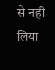से नही लिया